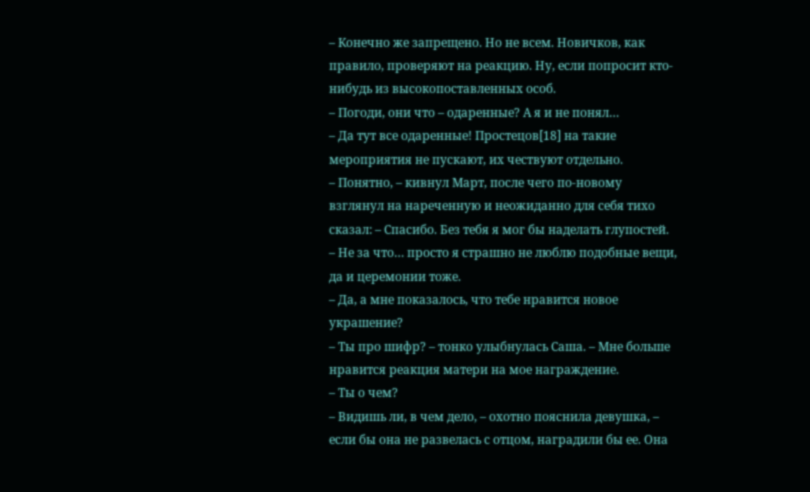– Конечно же запрещено. Но не всем. Новичков, как правило, проверяют на реакцию. Ну, если попросит кто-нибудь из высокопоставленных особ.
– Погоди, они что – одаренные? А я и не понял…
– Да тут все одаренные! Простецов[18] на такие мероприятия не пускают, их чествуют отдельно.
– Понятно, – кивнул Март, после чего по-новому взглянул на нареченную и неожиданно для себя тихо сказал: – Спасибо. Без тебя я мог бы наделать глупостей.
– Не за что… просто я страшно не люблю подобные вещи, да и церемонии тоже.
– Да, а мне показалось, что тебе нравится новое украшение?
– Ты про шифр? – тонко улыбнулась Саша. – Мне больше нравится реакция матери на мое награждение.
– Ты о чем?
– Видишь ли, в чем дело, – охотно пояснила девушка, – если бы она не развелась с отцом, наградили бы ее. Она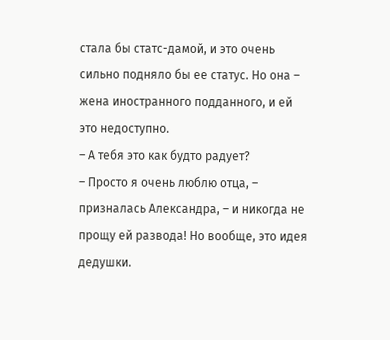стала бы статс-дамой, и это очень сильно подняло бы ее статус. Но она – жена иностранного подданного, и ей это недоступно.
– А тебя это как будто радует?
– Просто я очень люблю отца, – призналась Александра, – и никогда не прощу ей развода! Но вообще, это идея дедушки.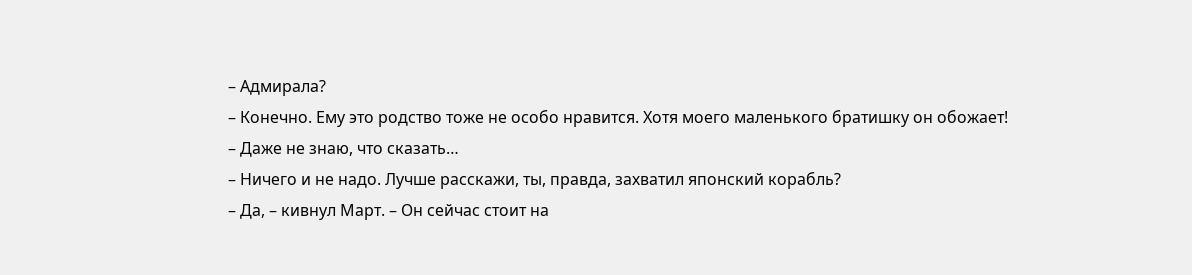– Адмирала?
– Конечно. Ему это родство тоже не особо нравится. Хотя моего маленького братишку он обожает!
– Даже не знаю, что сказать…
– Ничего и не надо. Лучше расскажи, ты, правда, захватил японский корабль?
– Да, – кивнул Март. – Он сейчас стоит на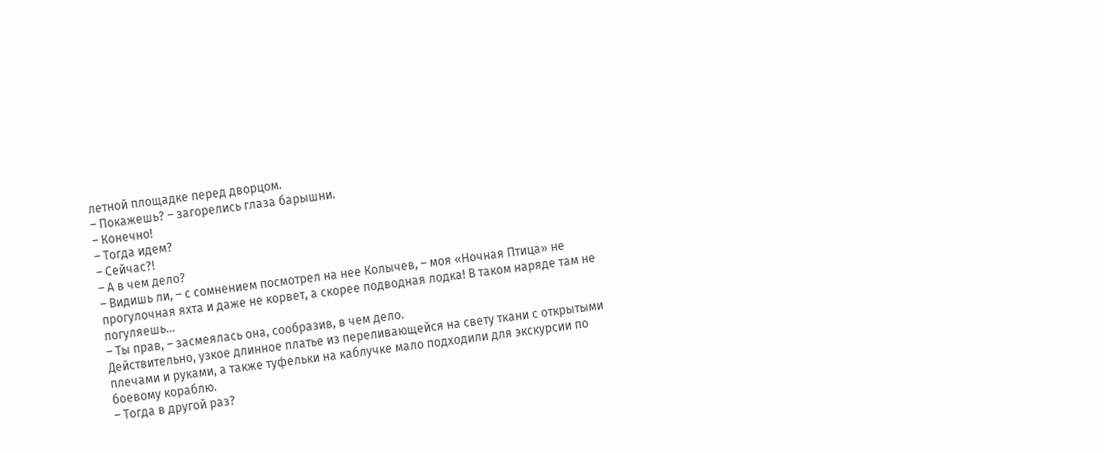летной площадке перед дворцом.
– Покажешь? – загорелись глаза барышни.
– Конечно!
– Тогда идем?
– Сейчас?!
– А в чем дело?
– Видишь ли, – с сомнением посмотрел на нее Колычев, – моя «Ночная Птица» не прогулочная яхта и даже не корвет, а скорее подводная лодка! В таком наряде там не погуляешь…
– Ты прав, – засмеялась она, сообразив, в чем дело.
Действительно, узкое длинное платье из переливающейся на свету ткани с открытыми плечами и руками, а также туфельки на каблучке мало подходили для экскурсии по боевому кораблю.
– Тогда в другой раз?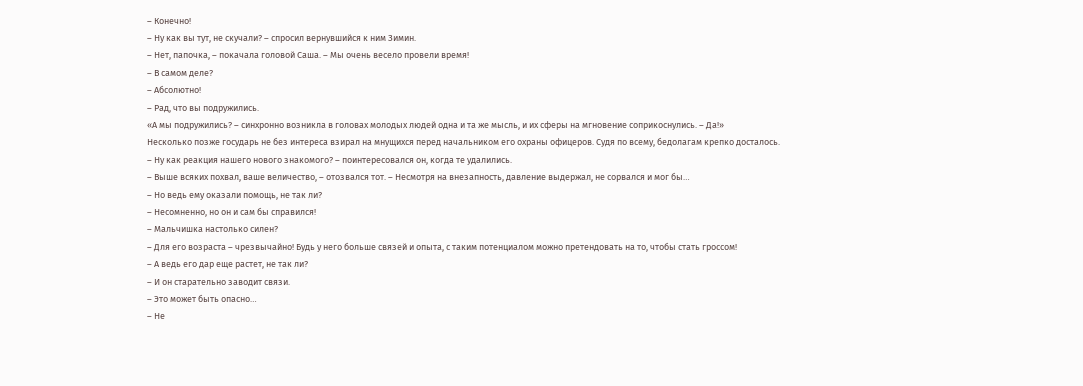– Конечно!
– Ну как вы тут, не скучали? – спросил вернувшийся к ним Зимин.
– Нет, папочка, – покачала головой Саша. – Мы очень весело провели время!
– В самом деле?
– Абсолютно!
– Рад, что вы подружились.
«А мы подружились? – синхронно возникла в головах молодых людей одна и та же мысль, и их сферы на мгновение соприкоснулись. – Да!»
Несколько позже государь не без интереса взирал на мнущихся перед начальником его охраны офицеров. Судя по всему, бедолагам крепко досталось.
– Ну как реакция нашего нового знакомого? – поинтересовался он, когда те удалились.
– Выше всяких похвал, ваше величество, – отозвался тот. – Несмотря на внезапность, давление выдержал, не сорвался и мог бы…
– Но ведь ему оказали помощь, не так ли?
– Несомненно, но он и сам бы справился!
– Мальчишка настолько силен?
– Для его возраста – чрезвычайно! Будь у него больше связей и опыта, с таким потенциалом можно претендовать на то, чтобы стать гроссом!
– А ведь его дар еще растет, не так ли?
– И он старательно заводит связи.
– Это может быть опасно…
– Не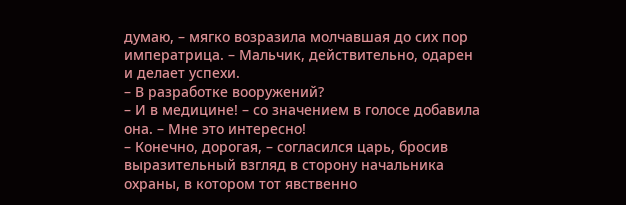думаю, – мягко возразила молчавшая до сих пор императрица. – Мальчик, действительно, одарен и делает успехи.
– В разработке вооружений?
– И в медицине! – со значением в голосе добавила она. – Мне это интересно!
– Конечно, дорогая, – согласился царь, бросив выразительный взгляд в сторону начальника охраны, в котором тот явственно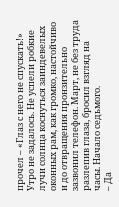прочел – «Глаз с него не спускать!»
Утро не задалось. Не успели робкие лучи солнца коснуться заиндевелых оконных рам, как громко, настойчиво и до отвращения пронзительно зазвонил телефон. Март, не без труда разлепив глаза, бросил взгляд на часы. Начало седьмого.
– Да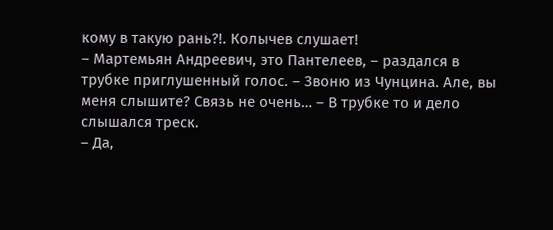кому в такую рань?!. Колычев слушает!
– Мартемьян Андреевич, это Пантелеев, – раздался в трубке приглушенный голос. – Звоню из Чунцина. Але, вы меня слышите? Связь не очень… – В трубке то и дело слышался треск.
– Да,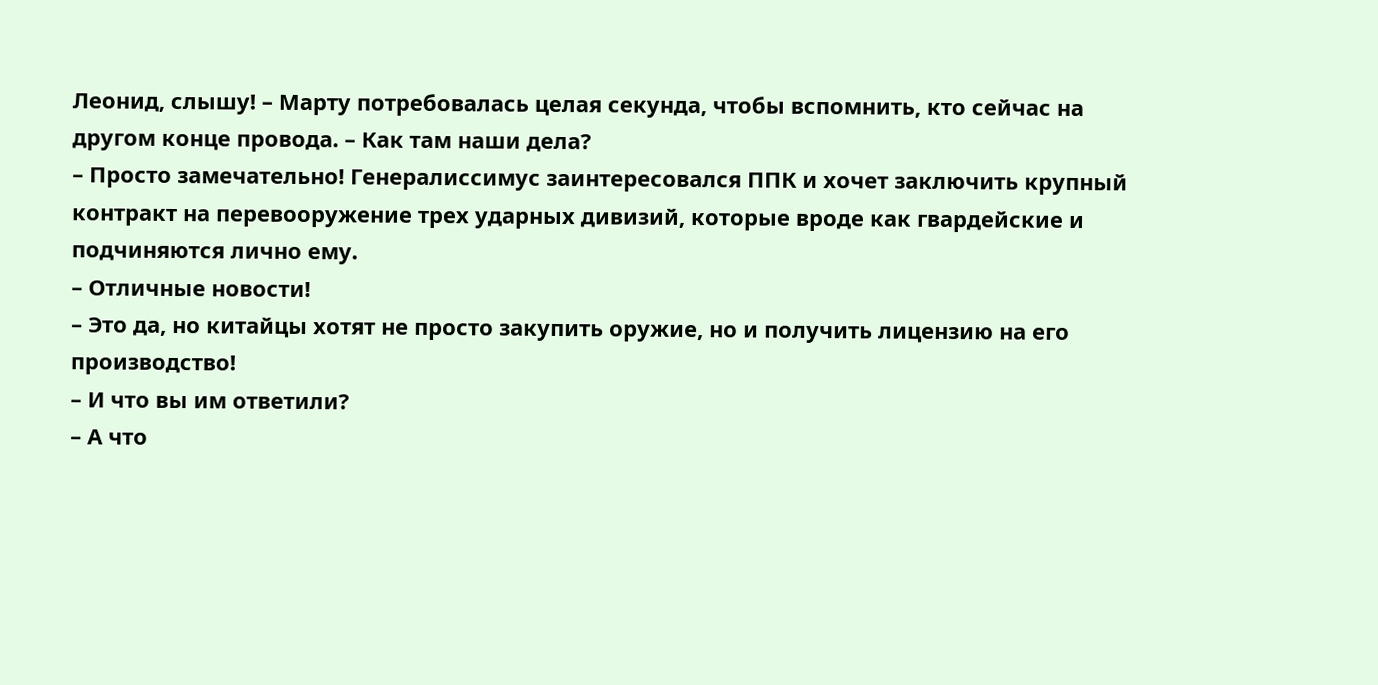Леонид, слышу! – Марту потребовалась целая секунда, чтобы вспомнить, кто сейчас на другом конце провода. – Как там наши дела?
– Просто замечательно! Генералиссимус заинтересовался ППК и хочет заключить крупный контракт на перевооружение трех ударных дивизий, которые вроде как гвардейские и подчиняются лично ему.
– Отличные новости!
– Это да, но китайцы хотят не просто закупить оружие, но и получить лицензию на его производство!
– И что вы им ответили?
– А что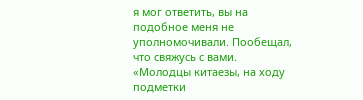я мог ответить, вы на подобное меня не уполномочивали. Пообещал, что свяжусь с вами.
«Молодцы китаезы, на ходу подметки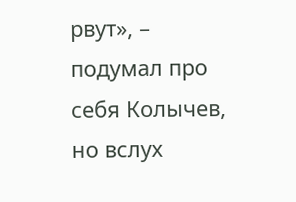рвут», – подумал про себя Колычев, но вслух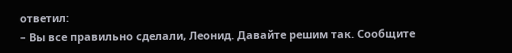ответил:
– Вы все правильно сделали, Леонид. Давайте решим так. Сообщите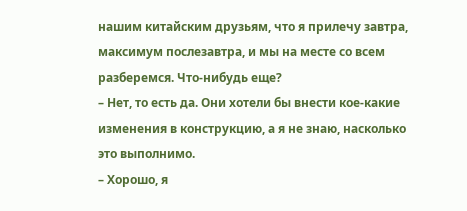нашим китайским друзьям, что я прилечу завтра, максимум послезавтра, и мы на месте со всем разберемся. Что-нибудь еще?
– Нет, то есть да. Они хотели бы внести кое-какие изменения в конструкцию, а я не знаю, насколько это выполнимо.
– Хорошо, я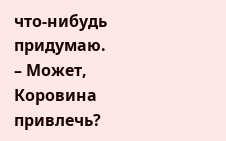что-нибудь придумаю.
– Может, Коровина привлечь?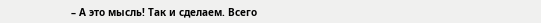– А это мысль! Так и сделаем. Всего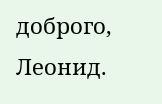доброго, Леонид.